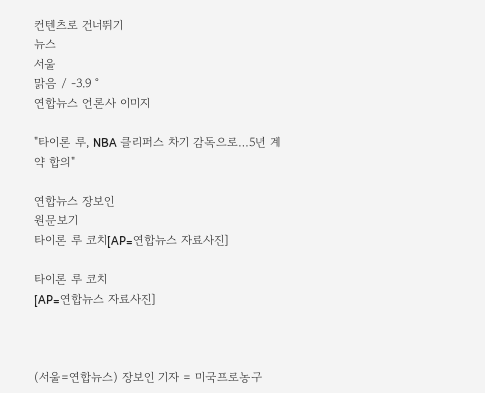컨텐츠로 건너뛰기
뉴스
서울
맑음 / -3.9 °
연합뉴스 언론사 이미지

"타이론 루, NBA 클리퍼스 차기 감독으로…5년 계약 합의"

연합뉴스 장보인
원문보기
타이론 루 코치[AP=연합뉴스 자료사진]

타이론 루 코치
[AP=연합뉴스 자료사진]



(서울=연합뉴스) 장보인 기자 = 미국프로농구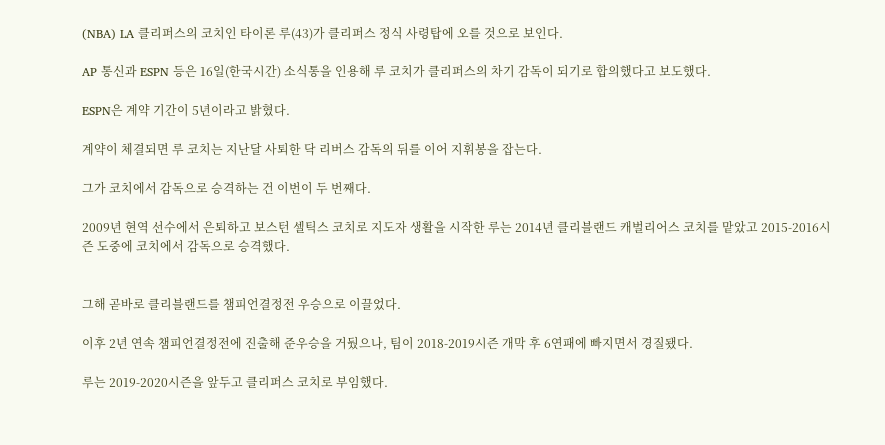(NBA) LA 클리퍼스의 코치인 타이론 루(43)가 클리퍼스 정식 사령탑에 오를 것으로 보인다.

AP 통신과 ESPN 등은 16일(한국시간) 소식통을 인용해 루 코치가 클리퍼스의 차기 감독이 되기로 합의했다고 보도했다.

ESPN은 계약 기간이 5년이라고 밝혔다.

계약이 체결되면 루 코치는 지난달 사퇴한 닥 리버스 감독의 뒤를 이어 지휘봉을 잡는다.

그가 코치에서 감독으로 승격하는 건 이번이 두 번째다.

2009년 현역 선수에서 은퇴하고 보스턴 셀틱스 코치로 지도자 생활을 시작한 루는 2014년 클리블랜드 캐벌리어스 코치를 맡았고 2015-2016시즌 도중에 코치에서 감독으로 승격했다.


그해 곧바로 클리블랜드를 챔피언결정전 우승으로 이끌었다.

이후 2년 연속 챔피언결정전에 진출해 준우승을 거뒀으나, 팀이 2018-2019시즌 개막 후 6연패에 빠지면서 경질됐다.

루는 2019-2020시즌을 앞두고 클리퍼스 코치로 부임했다.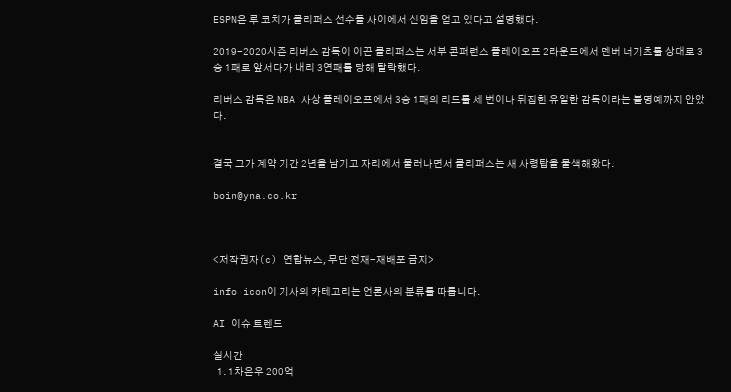ESPN은 루 코치가 클리퍼스 선수들 사이에서 신임을 얻고 있다고 설명했다.

2019-2020시즌 리버스 감독이 이끈 클리퍼스는 서부 콘퍼런스 플레이오프 2라운드에서 덴버 너기츠를 상대로 3승 1패로 앞서다가 내리 3연패를 당해 탈락했다.

리버스 감독은 NBA 사상 플레이오프에서 3승 1패의 리드를 세 번이나 뒤집힌 유일한 감독이라는 불명예까지 안았다.


결국 그가 계약 기간 2년을 남기고 자리에서 물러나면서 클리퍼스는 새 사령탑을 물색해왔다.

boin@yna.co.kr



<저작권자(c) 연합뉴스, 무단 전재-재배포 금지>

info icon이 기사의 카테고리는 언론사의 분류를 따릅니다.

AI 이슈 트렌드

실시간
  1. 1차은우 200억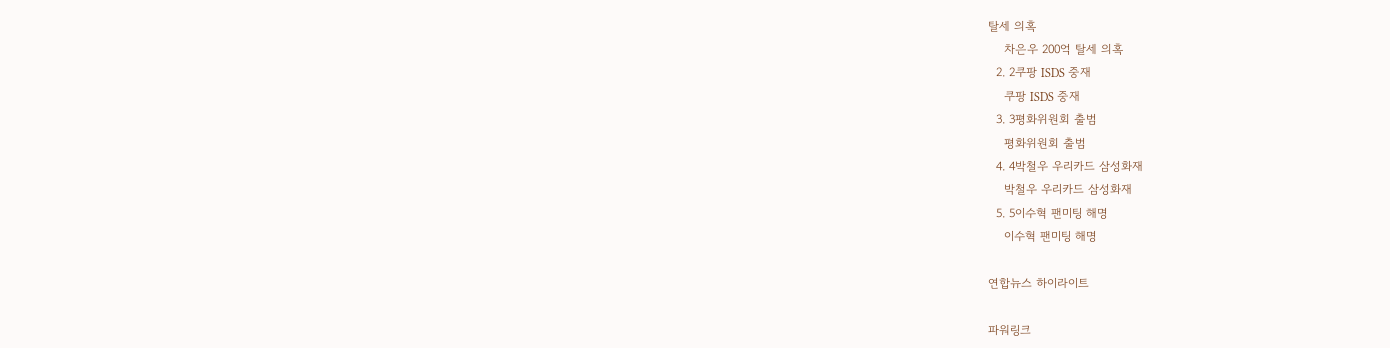탈세 의혹
    차은우 200억 탈세 의혹
  2. 2쿠팡 ISDS 중재
    쿠팡 ISDS 중재
  3. 3평화위원회 출범
    평화위원회 출범
  4. 4박철우 우리카드 삼성화재
    박철우 우리카드 삼성화재
  5. 5이수혁 팬미팅 해명
    이수혁 팬미팅 해명

연합뉴스 하이라이트

파워링크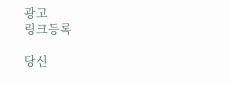광고
링크등록

당신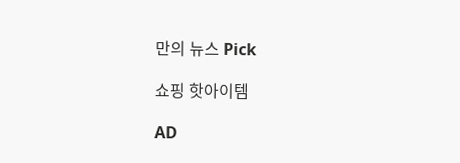만의 뉴스 Pick

쇼핑 핫아이템

AD